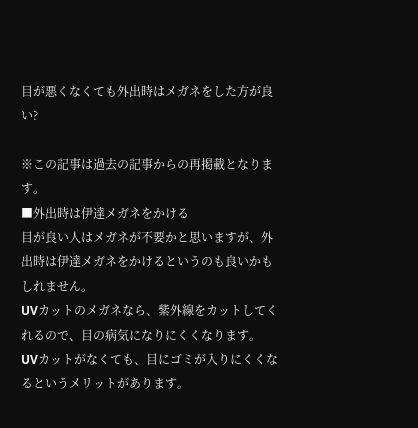目が悪くなくても外出時はメガネをした方が良い?

※この記事は過去の記事からの再掲載となります。
■外出時は伊達メガネをかける
目が良い人はメガネが不要かと思いますが、外出時は伊達メガネをかけるというのも良いかもしれません。
UVカットのメガネなら、紫外線をカットしてくれるので、目の病気になりにくくなります。
UVカットがなくても、目にゴミが入りにくくなるというメリットがあります。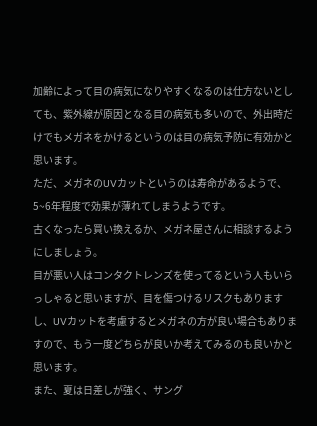加齢によって目の病気になりやすくなるのは仕方ないとしても、紫外線が原因となる目の病気も多いので、外出時だけでもメガネをかけるというのは目の病気予防に有効かと思います。
ただ、メガネのUVカットというのは寿命があるようで、5~6年程度で効果が薄れてしまうようです。
古くなったら買い換えるか、メガネ屋さんに相談するようにしましょう。
目が悪い人はコンタクトレンズを使ってるという人もいらっしゃると思いますが、目を傷つけるリスクもありますし、UVカットを考慮するとメガネの方が良い場合もありますので、もう一度どちらが良いか考えてみるのも良いかと思います。
また、夏は日差しが強く、サング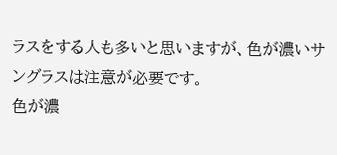ラスをする人も多いと思いますが、色が濃いサングラスは注意が必要です。
色が濃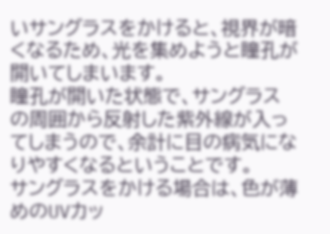いサングラスをかけると、視界が暗くなるため、光を集めようと瞳孔が開いてしまいます。
瞳孔が開いた状態で、サングラスの周囲から反射した紫外線が入ってしまうので、余計に目の病気になりやすくなるということです。
サングラスをかける場合は、色が薄めのUVカッ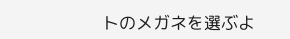トのメガネを選ぶよ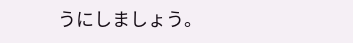うにしましょう。